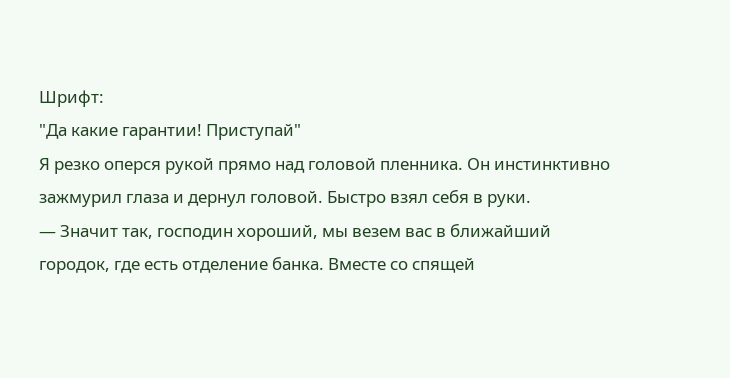Шрифт:
"Да какие гарантии! Приступай"
Я резко оперся рукой прямо над головой пленника. Он инстинктивно зажмурил глаза и дернул головой. Быстро взял себя в руки.
— Значит так, господин хороший, мы везем вас в ближайший городок, где есть отделение банка. Вместе со спящей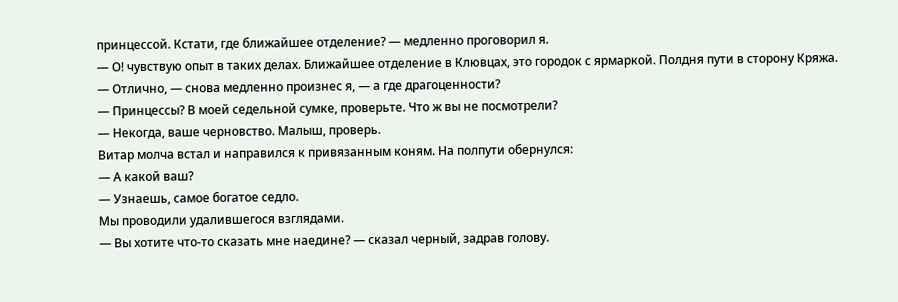принцессой. Кстати, где ближайшее отделение? — медленно проговорил я.
— О! чувствую опыт в таких делах. Ближайшее отделение в Клювцах, это городок с ярмаркой. Полдня пути в сторону Кряжа.
— Отлично, — снова медленно произнес я, — а где драгоценности?
— Принцессы? В моей седельной сумке, проверьте. Что ж вы не посмотрели?
— Некогда, ваше черновство. Малыш, проверь.
Витар молча встал и направился к привязанным коням. На полпути обернулся:
— А какой ваш?
— Узнаешь, самое богатое седло.
Мы проводили удалившегося взглядами.
— Вы хотите что-то сказать мне наедине? — сказал черный, задрав голову.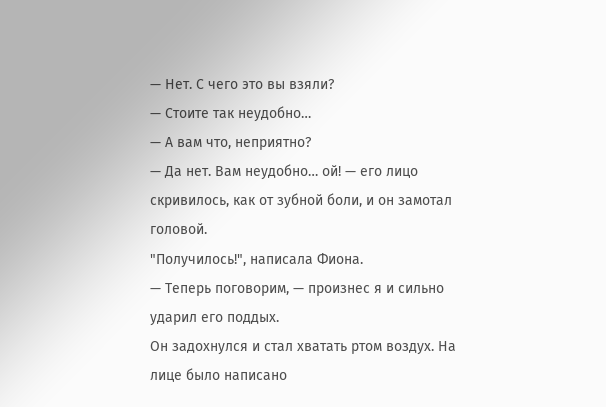— Нет. С чего это вы взяли?
— Стоите так неудобно…
— А вам что, неприятно?
— Да нет. Вам неудобно… ой! — его лицо скривилось, как от зубной боли, и он замотал головой.
"Получилось!", написала Фиона.
— Теперь поговорим, — произнес я и сильно ударил его поддых.
Он задохнулся и стал хватать ртом воздух. На лице было написано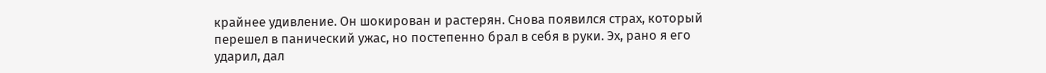крайнее удивление. Он шокирован и растерян. Снова появился страх, который перешел в панический ужас, но постепенно брал в себя в руки. Эх, рано я его ударил, дал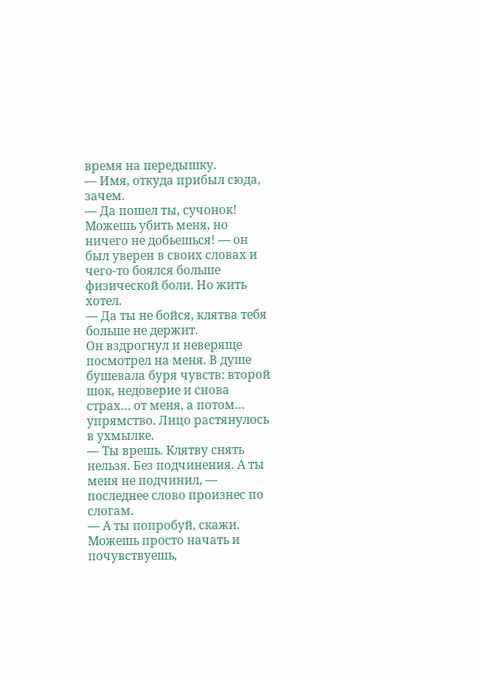время на передышку.
— Имя, откуда прибыл сюда, зачем.
— Да пошел ты, сучонок! Можешь убить меня, но ничего не добьешься! — он был уверен в своих словах и чего-то боялся больше физической боли. Но жить хотел.
— Да ты не бойся, клятва тебя больше не держит.
Он вздрогнул и неверяще посмотрел на меня. В душе бушевала буря чувств: второй шок, недоверие и снова страх… от меня, а потом… упрямство. Лицо растянулось в ухмылке.
— Ты врешь. Клятву снять нельзя. Без подчинения. А ты меня не подчинил, — последнее слово произнес по слогам.
— А ты попробуй, скажи. Можешь просто начать и почувствуешь,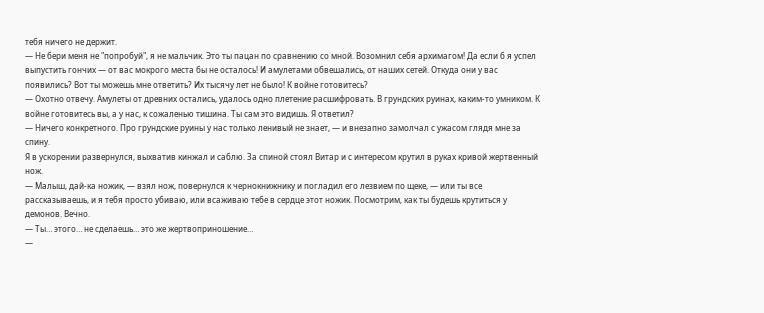тебя ничего не держит.
— Не бери меня не "попробуй", я не мальчик. Это ты пацан по сравнению со мной. Возомнил себя архимагом! Да если б я успел выпустить гончих — от вас мокрого места бы не осталось! И амулетами обвешались, от наших сетей. Откуда они у вас появились? Вот ты можешь мне ответить? Их тысячу лет не было! К войне готовитесь?
— Охотно отвечу. Амулеты от древних остались, удалось одно плетение расшифровать. В грундских руинах, каким-то умником. К войне готовитесь вы, а у нас, к сожаленью тишина. Ты сам это видишь. Я ответил?
— Ничего конкретного. Про грундские руины у нас только ленивый не знает, — и внезапно замолчал с ужасом глядя мне за спину.
Я в ускорении развернулся, выхватив кинжал и саблю. За спиной стоял Витар и с интересом крутил в руках кривой жертвенный нож.
— Малыш, дай-ка ножик, — взял нож, повернулся к чернокнижнику и погладил его лезвием по щеке, — или ты все рассказываешь, и я тебя просто убиваю, или всаживаю тебе в сердце этот ножик. Посмотрим, как ты будешь крутиться у демонов. Вечно.
— Ты… этого… не сделаешь… это же жертвоприношение…
—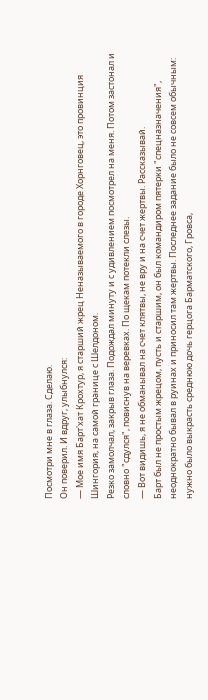Посмотри мне в глаза. Сделаю.
Он поверил. И вдруг, улыбнулся:
— Мое имя Барт'хат Крохтур, я старший жрец Неназываемого в городе Хорнговец, это провинция Шингория, на самой границе с Шелдоном.
Резко замолчал, закрыв глаза. Подождал минуту и с удивлением посмотрел на меня. Потом застонал и словно "сдулся", повиснув на веревках. По щекам потекли слезы.
— Вот видишь, я не обманывал на счет клятвы, не вру и на счет жертвы. Рассказывай.
Барт был не простым жрецом, пусть и старшим, он был командиром пятерки "спецназначения", неоднократно бывал в руинах и приносил там жертвы. Последнее задание было не совсем обычным: нужно было выкрасть среднюю дочь герцога Барматского, Гровса,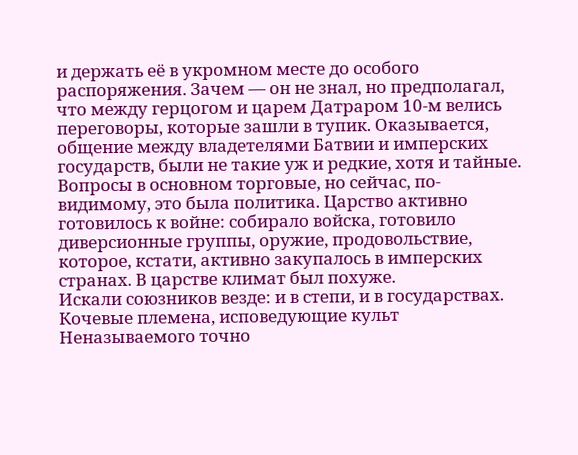и держать её в укромном месте до особого распоряжения. Зачем — он не знал, но предполагал, что между герцогом и царем Датраром 10-м велись переговоры, которые зашли в тупик. Оказывается, общение между владетелями Батвии и имперских государств, были не такие уж и редкие, хотя и тайные. Вопросы в основном торговые, но сейчас, по-видимому, это была политика. Царство активно готовилось к войне: собирало войска, готовило диверсионные группы, оружие, продовольствие, которое, кстати, активно закупалось в имперских странах. В царстве климат был похуже.
Искали союзников везде: и в степи, и в государствах. Кочевые племена, исповедующие культ Неназываемого точно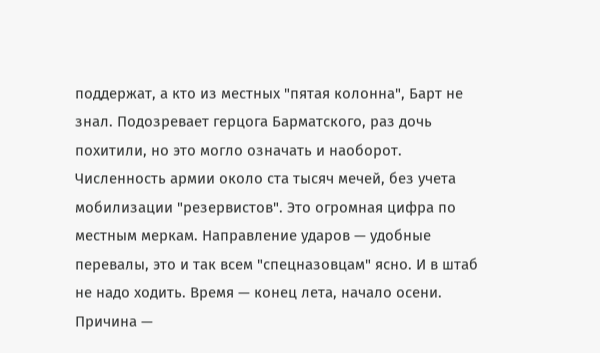поддержат, а кто из местных "пятая колонна", Барт не знал. Подозревает герцога Барматского, раз дочь похитили, но это могло означать и наоборот.
Численность армии около ста тысяч мечей, без учета мобилизации "резервистов". Это огромная цифра по местным меркам. Направление ударов — удобные перевалы, это и так всем "спецназовцам" ясно. И в штаб не надо ходить. Время — конец лета, начало осени. Причина —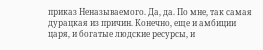приказ Неназываемого. Да, да. По мне, так самая дурацкая из причин. Конечно, еще и амбиции царя, и богатые людские ресурсы, и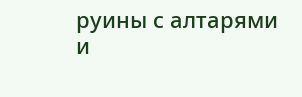руины с алтарями и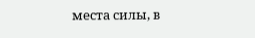места силы, в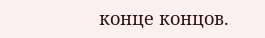конце концов.